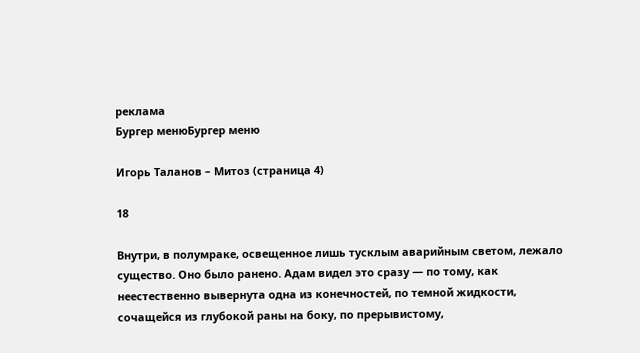реклама
Бургер менюБургер меню

Игорь Таланов – Митоз (страница 4)

18

Внутри, в полумраке, освещенное лишь тусклым аварийным светом, лежало существо. Оно было ранено. Адам видел это сразу — по тому, как неестественно вывернута одна из конечностей, по темной жидкости, сочащейся из глубокой раны на боку, по прерывистому,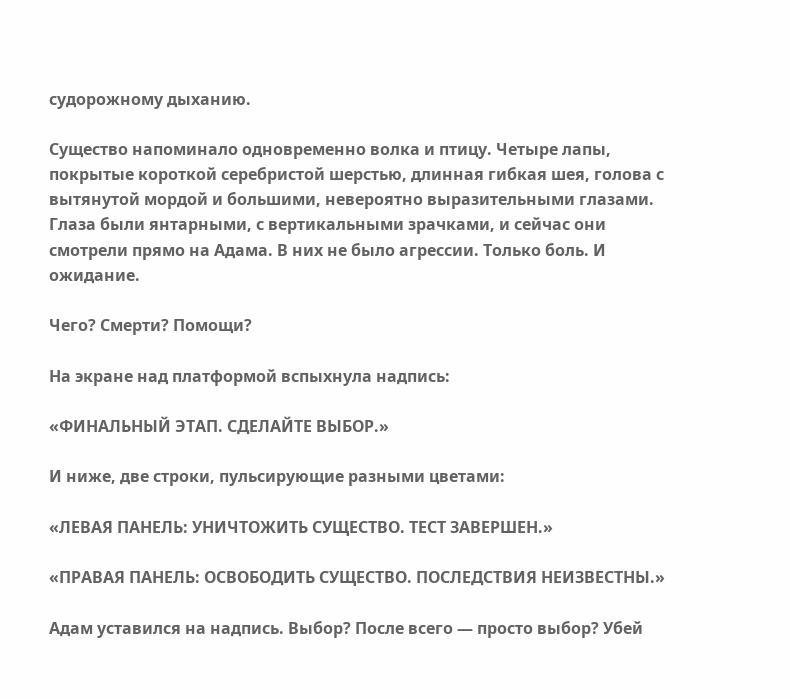судорожному дыханию.

Существо напоминало одновременно волка и птицу. Четыре лапы, покрытые короткой серебристой шерстью, длинная гибкая шея, голова с вытянутой мордой и большими, невероятно выразительными глазами. Глаза были янтарными, с вертикальными зрачками, и сейчас они смотрели прямо на Адама. В них не было агрессии. Только боль. И ожидание.

Чего? Смерти? Помощи?

На экране над платформой вспыхнула надпись:

«ФИНАЛЬНЫЙ ЭТАП. СДЕЛАЙТЕ ВЫБОР.»

И ниже, две строки, пульсирующие разными цветами:

«ЛЕВАЯ ПАНЕЛЬ: УНИЧТОЖИТЬ СУЩЕСТВО. ТЕСТ ЗАВЕРШЕН.»

«ПРАВАЯ ПАНЕЛЬ: ОСВОБОДИТЬ СУЩЕСТВО. ПОСЛЕДСТВИЯ НЕИЗВЕСТНЫ.»

Адам уставился на надпись. Выбор? После всего — просто выбор? Убей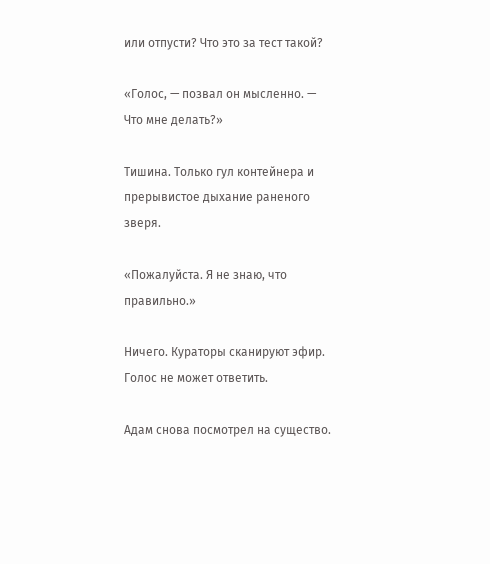или отпусти? Что это за тест такой?

«Голос, — позвал он мысленно. — Что мне делать?»

Тишина. Только гул контейнера и прерывистое дыхание раненого зверя.

«Пожалуйста. Я не знаю, что правильно.»

Ничего. Кураторы сканируют эфир. Голос не может ответить.

Адам снова посмотрел на существо.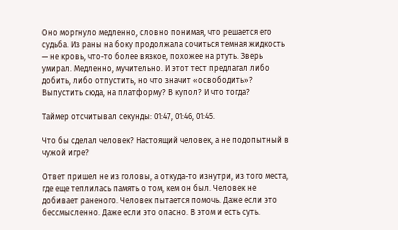Оно моргнуло медленно, словно понимая, что решается его судьба. Из раны на боку продолжала сочиться темная жидкость — не кровь, что-то более вязкое, похожее на ртуть. Зверь умирал. Медленно, мучительно. И этот тест предлагал либо добить, либо отпустить, но что значит «освободить»? Выпустить сюда, на платформу? В купол? И что тогда?

Таймер отсчитывал секунды: 01:47, 01:46, 01:45.

Что бы сделал человек? Настоящий человек, а не подопытный в чужой игре?

Ответ пришел не из головы, а откуда-то изнутри, из того места, где еще теплилась память о том, кем он был. Человек не добивает раненого. Человек пытается помочь. Даже если это бессмысленно. Даже если это опасно. В этом и есть суть.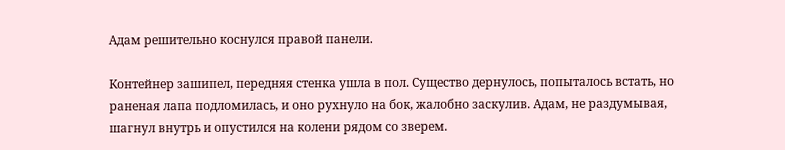Адам решительно коснулся правой панели.

Контейнер зашипел, передняя стенка ушла в пол. Существо дернулось, попыталось встать, но раненая лапа подломилась, и оно рухнуло на бок, жалобно заскулив. Адам, не раздумывая, шагнул внутрь и опустился на колени рядом со зверем.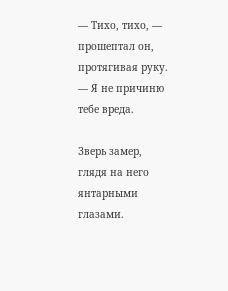— Тихо, тихо, — прошептал он, протягивая руку. — Я не причиню тебе вреда.

Зверь замер, глядя на него янтарными глазами.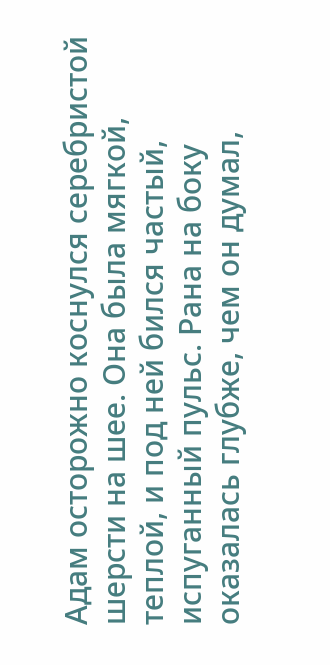Адам осторожно коснулся серебристой шерсти на шее. Она была мягкой, теплой, и под ней бился частый, испуганный пульс. Рана на боку оказалась глубже, чем он думал,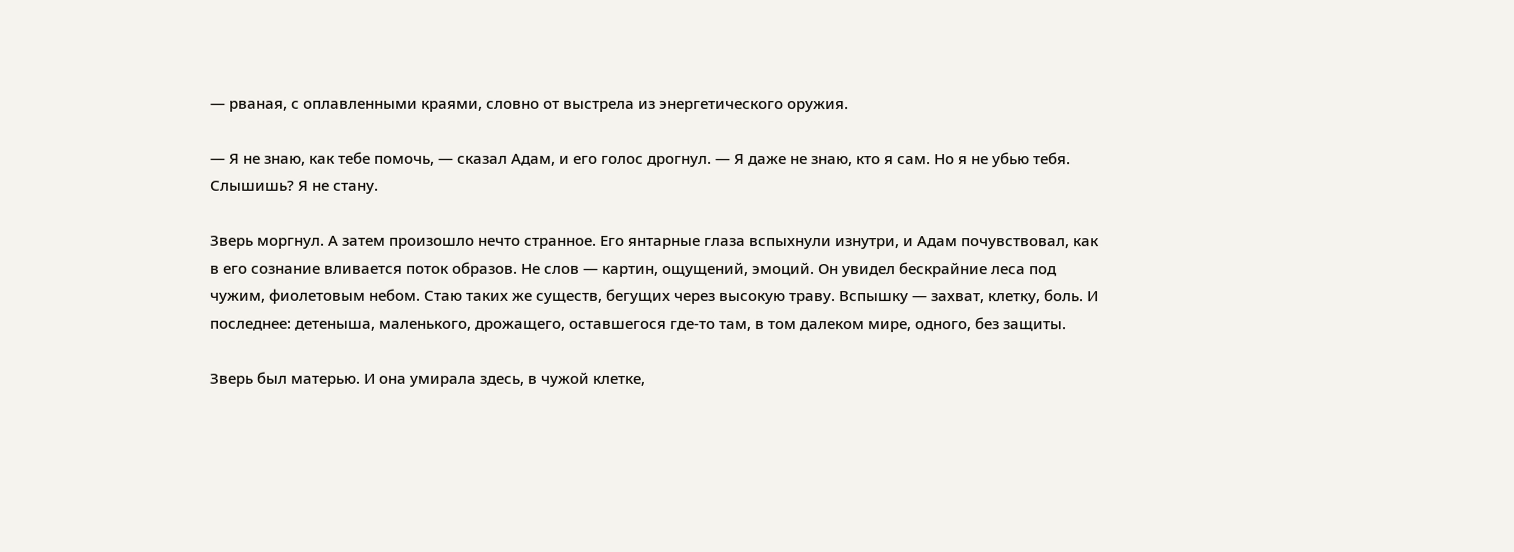— рваная, с оплавленными краями, словно от выстрела из энергетического оружия.

— Я не знаю, как тебе помочь, — сказал Адам, и его голос дрогнул. — Я даже не знаю, кто я сам. Но я не убью тебя. Слышишь? Я не стану.

Зверь моргнул. А затем произошло нечто странное. Его янтарные глаза вспыхнули изнутри, и Адам почувствовал, как в его сознание вливается поток образов. Не слов — картин, ощущений, эмоций. Он увидел бескрайние леса под чужим, фиолетовым небом. Стаю таких же существ, бегущих через высокую траву. Вспышку — захват, клетку, боль. И последнее: детеныша, маленького, дрожащего, оставшегося где-то там, в том далеком мире, одного, без защиты.

Зверь был матерью. И она умирала здесь, в чужой клетке,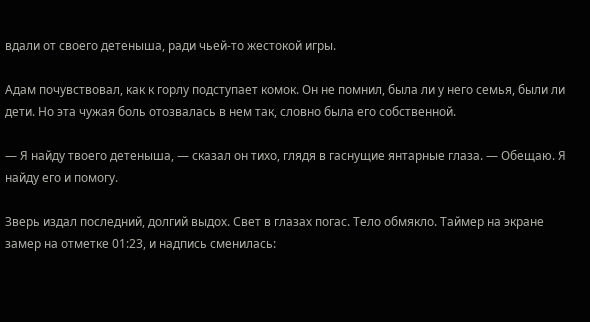вдали от своего детеныша, ради чьей-то жестокой игры.

Адам почувствовал, как к горлу подступает комок. Он не помнил, была ли у него семья, были ли дети. Но эта чужая боль отозвалась в нем так, словно была его собственной.

— Я найду твоего детеныша, — сказал он тихо, глядя в гаснущие янтарные глаза. — Обещаю. Я найду его и помогу.

Зверь издал последний, долгий выдох. Свет в глазах погас. Тело обмякло. Таймер на экране замер на отметке 01:23, и надпись сменилась: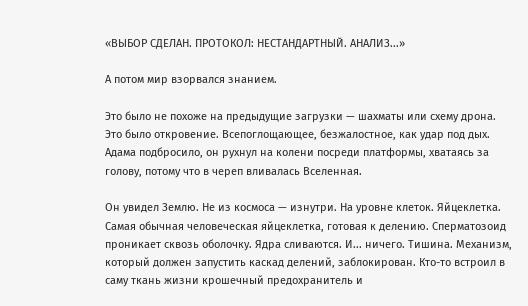«ВЫБОР СДЕЛАН. ПРОТОКОЛ: НЕСТАНДАРТНЫЙ. АНАЛИЗ...»

А потом мир взорвался знанием.

Это было не похоже на предыдущие загрузки — шахматы или схему дрона. Это было откровение. Всепоглощающее, безжалостное, как удар под дых. Адама подбросило, он рухнул на колени посреди платформы, хватаясь за голову, потому что в череп вливалась Вселенная.

Он увидел Землю. Не из космоса — изнутри. На уровне клеток. Яйцеклетка. Самая обычная человеческая яйцеклетка, готовая к делению. Сперматозоид проникает сквозь оболочку. Ядра сливаются. И... ничего. Тишина. Механизм, который должен запустить каскад делений, заблокирован. Кто-то встроил в саму ткань жизни крошечный предохранитель и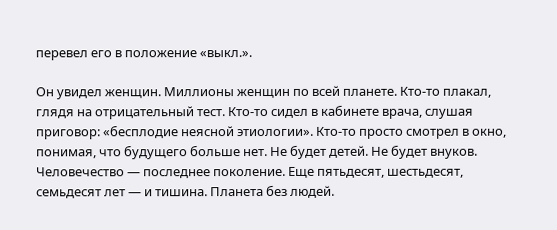перевел его в положение «выкл.».

Он увидел женщин. Миллионы женщин по всей планете. Кто-то плакал, глядя на отрицательный тест. Кто-то сидел в кабинете врача, слушая приговор: «бесплодие неясной этиологии». Кто-то просто смотрел в окно, понимая, что будущего больше нет. Не будет детей. Не будет внуков. Человечество — последнее поколение. Еще пятьдесят, шестьдесят, семьдесят лет — и тишина. Планета без людей.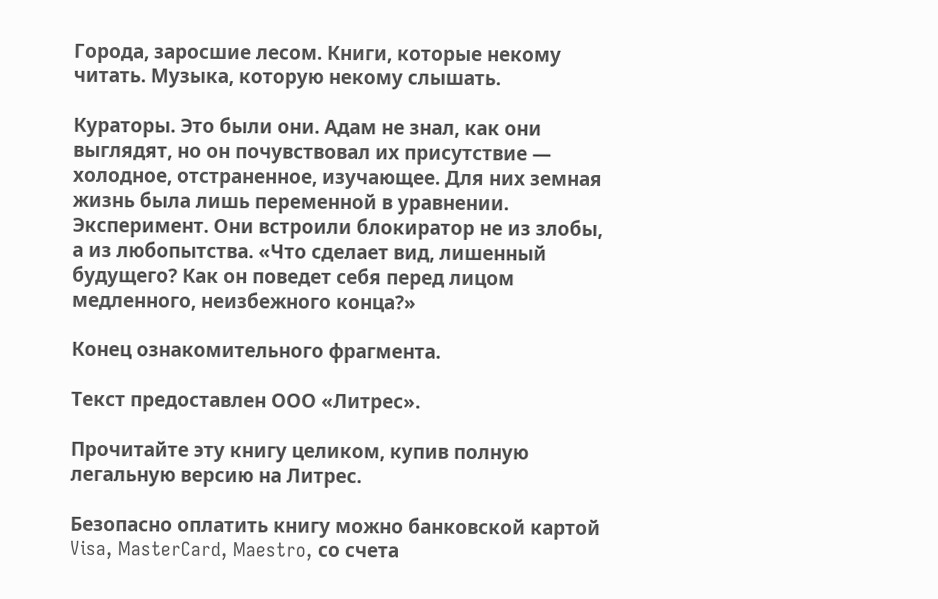Города, заросшие лесом. Книги, которые некому читать. Музыка, которую некому слышать.

Кураторы. Это были они. Адам не знал, как они выглядят, но он почувствовал их присутствие — холодное, отстраненное, изучающее. Для них земная жизнь была лишь переменной в уравнении. Эксперимент. Они встроили блокиратор не из злобы, а из любопытства. «Что сделает вид, лишенный будущего? Как он поведет себя перед лицом медленного, неизбежного конца?»

Конец ознакомительного фрагмента.

Текст предоставлен ООО «Литрес».

Прочитайте эту книгу целиком, купив полную легальную версию на Литрес.

Безопасно оплатить книгу можно банковской картой Visa, MasterCard, Maestro, со счета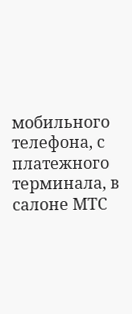мобильного телефона, с платежного терминала, в салоне МТС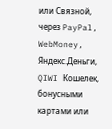или Связной, через PayPal, WebMoney, Яндекс.Деньги, QIWI Кошелек, бонусными картами или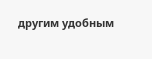другим удобным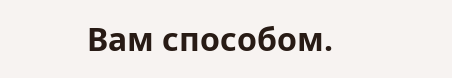Вам способом.